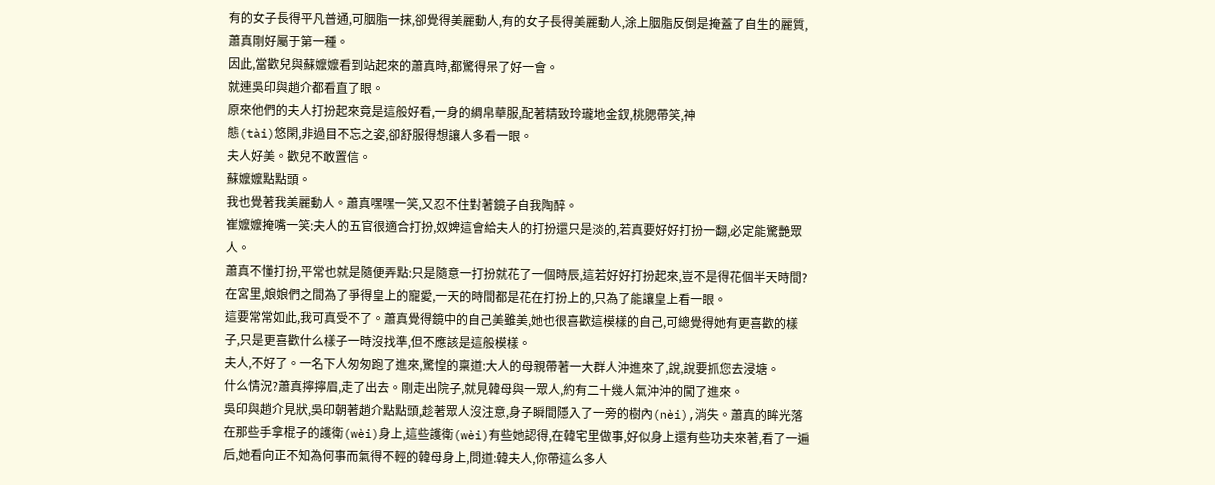有的女子長得平凡普通,可胭脂一抹,卻覺得美麗動人,有的女子長得美麗動人,涂上胭脂反倒是掩蓋了自生的麗質,蕭真剛好屬于第一種。
因此,當歡兒與蘇嬤嬤看到站起來的蕭真時,都驚得呆了好一會。
就連吳印與趙介都看直了眼。
原來他們的夫人打扮起來竟是這般好看,一身的綢帛華服,配著精致玲瓏地金釵,桃腮帶笑,神
態(tài)悠閑,非過目不忘之姿,卻舒服得想讓人多看一眼。
夫人好美。歡兒不敢置信。
蘇嬤嬤點點頭。
我也覺著我美麗動人。蕭真嘿嘿一笑,又忍不住對著鏡子自我陶醉。
崔嬤嬤掩嘴一笑:夫人的五官很適合打扮,奴婢這會給夫人的打扮還只是淡的,若真要好好打扮一翻,必定能驚艷眾人。
蕭真不懂打扮,平常也就是隨便弄點:只是隨意一打扮就花了一個時辰,這若好好打扮起來,豈不是得花個半天時間?
在宮里,娘娘們之間為了爭得皇上的寵愛,一天的時間都是花在打扮上的,只為了能讓皇上看一眼。
這要常常如此,我可真受不了。蕭真覺得鏡中的自己美雖美,她也很喜歡這模樣的自己,可總覺得她有更喜歡的樣子,只是更喜歡什么樣子一時沒找準,但不應該是這般模樣。
夫人,不好了。一名下人匆匆跑了進來,驚惶的稟道:大人的母親帶著一大群人沖進來了,說,說要抓您去浸塘。
什么情況?蕭真擰擰眉,走了出去。剛走出院子,就見韓母與一眾人,約有二十幾人氣沖沖的闖了進來。
吳印與趙介見狀,吳印朝著趙介點點頭,趁著眾人沒注意,身子瞬間隱入了一旁的樹內(nèi),消失。蕭真的眸光落在那些手拿棍子的護衛(wèi)身上,這些護衛(wèi)有些她認得,在韓宅里做事,好似身上還有些功夫來著,看了一遍后,她看向正不知為何事而氣得不輕的韓母身上,問道:韓夫人,你帶這么多人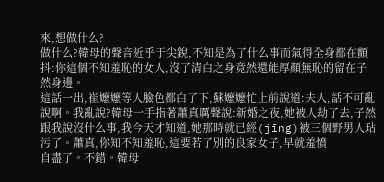來,想做什么?
做什么?韓母的聲音近乎于尖銳,不知是為了什么事而氣得全身都在顫抖:你這個不知羞恥的女人,沒了清白之身竟然還能厚顏無恥的留在子然身邊。
這話一出,崔嬤嬤等人臉色都白了下,蘇嬤嬤忙上前說道:夫人,話不可亂說啊。我亂說?韓母一手指著蕭真厲聲說:新婚之夜,她被人劫了去,子然跟我說沒什么事,我今天才知道,她那時就已經(jīng)被三個野男人玷污了。蕭真,你知不知羞恥,這要若了別的良家女子,早就羞憤
自盡了。不錯。韓母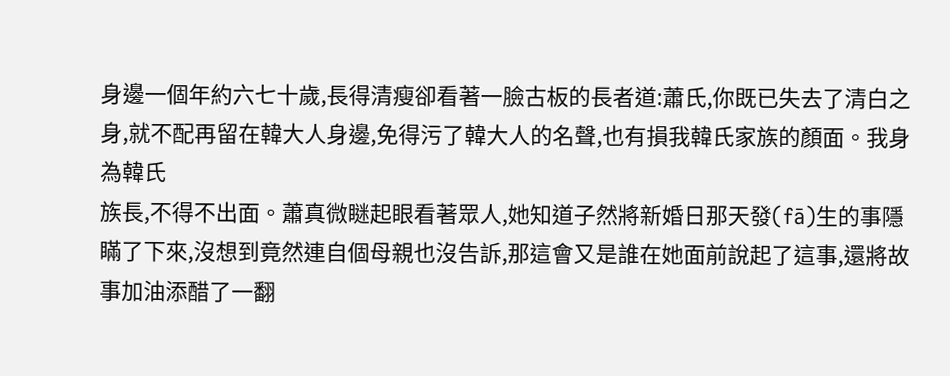身邊一個年約六七十歲,長得清瘦卻看著一臉古板的長者道:蕭氏,你既已失去了清白之身,就不配再留在韓大人身邊,免得污了韓大人的名聲,也有損我韓氏家族的顏面。我身為韓氏
族長,不得不出面。蕭真微瞇起眼看著眾人,她知道子然將新婚日那天發(fā)生的事隱瞞了下來,沒想到竟然連自個母親也沒告訴,那這會又是誰在她面前說起了這事,還將故事加油添醋了一翻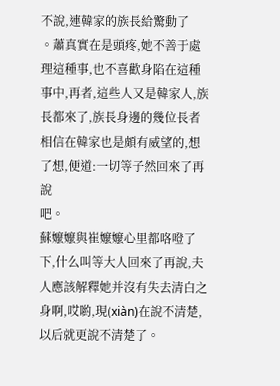不說,連韓家的族長給驚動了
。蕭真實在是頭疼,她不善于處理這種事,也不喜歡身陷在這種事中,再者,這些人又是韓家人,族長都來了,族長身邊的幾位長者相信在韓家也是頗有威望的,想了想,便道:一切等子然回來了再說
吧。
蘇嬤嬤與崔嬤嬤心里都咯噔了下,什么叫等大人回來了再說,夫人應該解釋她并沒有失去清白之身啊,哎喲,現(xiàn)在說不清楚,以后就更說不清楚了。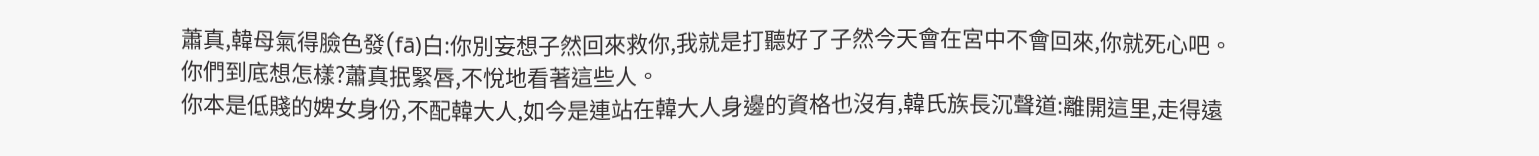蕭真,韓母氣得臉色發(fā)白:你別妄想子然回來救你,我就是打聽好了子然今天會在宮中不會回來,你就死心吧。
你們到底想怎樣?蕭真抿緊唇,不悅地看著這些人。
你本是低賤的婢女身份,不配韓大人,如今是連站在韓大人身邊的資格也沒有,韓氏族長沉聲道:離開這里,走得遠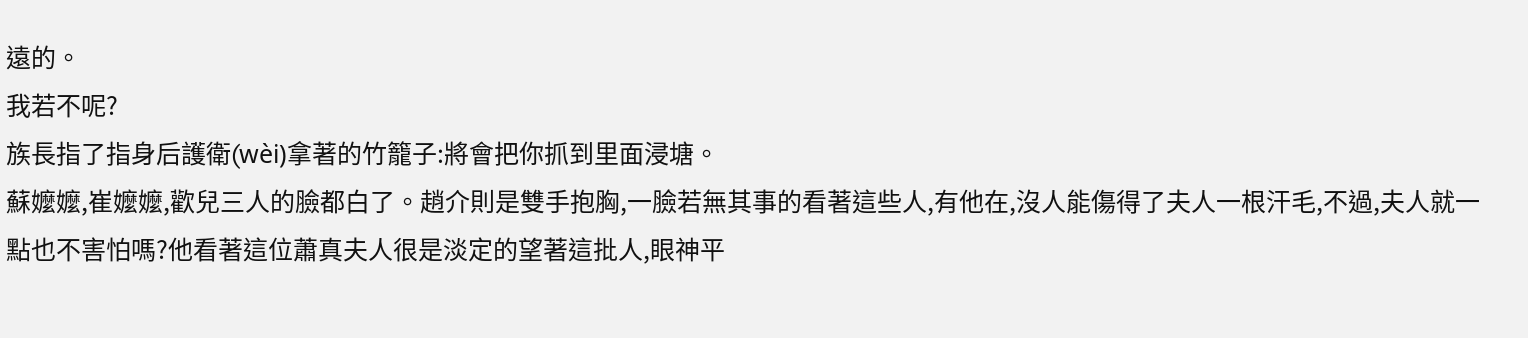遠的。
我若不呢?
族長指了指身后護衛(wèi)拿著的竹籠子:將會把你抓到里面浸塘。
蘇嬤嬤,崔嬤嬤,歡兒三人的臉都白了。趙介則是雙手抱胸,一臉若無其事的看著這些人,有他在,沒人能傷得了夫人一根汗毛,不過,夫人就一點也不害怕嗎?他看著這位蕭真夫人很是淡定的望著這批人,眼神平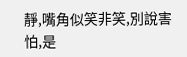靜,嘴角似笑非笑,別說害怕,是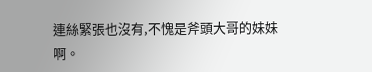連絲緊張也沒有,不愧是斧頭大哥的妹妹啊。